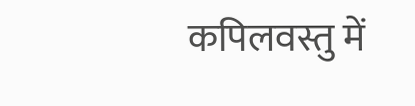कपिलवस्तु में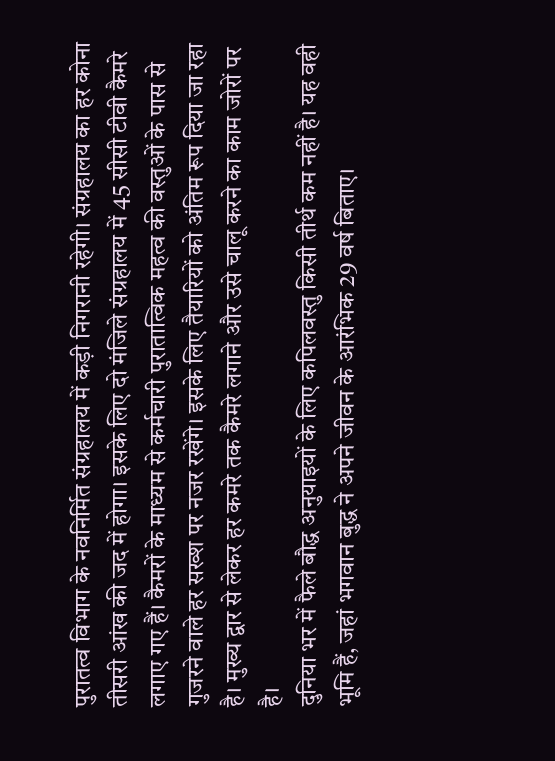पुरातत्व विभाग के नवनिर्मित संग्रहालय में कड़ी निगरानी रहेगी। संग्रहालय का हर कोना तीसरी आंख की जद में होगा। इसके लिए दो मंजिले संग्रहालय में 45 सीसी टीवी कैमरे लगाए गए हैं। कैमरों के माध्यम से कर्मचारी पुरातात्विक महत्व की वस्तुओं के पास से गुजरने वाले हर सख्श पर नजर रखेंगे। इसके लिए तैयारियों को अंतिम रूप दिया जा रहा है। मुख्य द्वार से लेकर हर कमरे तक कैमरे लगाने और उसे चालू करने का काम जोरों पर है।
दुनिया भर में फैले बौद्ध अनुयाइयों के लिए कपिलवस्तु किसी तीर्थ कम नहीं है। यह वही भूमि हैं, जहां भगवान बुद्ध ने अपने जीवन के आरंभिक 29 वर्ष बिताए।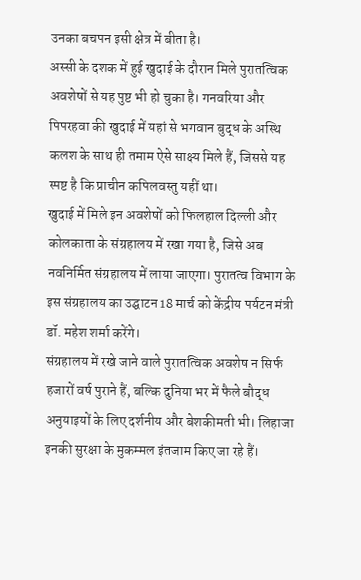उनका बचपन इसी क्षेत्र में बीता है।
अस्सी के दशक में हुई खुदाई के दौरान मिले पुरातत्विक अवशेषों से यह पुष्ट भी हो चुका है। गनवरिया और पिपरहवा की खुदाई में यहां से भगवान बुद्ध के अस्थि कलश के साथ ही तमाम ऐसे साक्ष्य मिले हैं, जिससे यह स्पष्ट है कि प्राचीन कपिलवस्तु यहीं था।
खुदाई में मिले इन अवशेषों को फिलहाल दिल्ली और कोलकाता के संग्रहालय में रखा गया है, जिसे अब नवनिर्मित संग्रहालय में लाया जाएगा। पुरातत्व विभाग के इस संग्रहालय का उद्घाटन 18 मार्च को केंद्रीय पर्यटन मंत्री डॉ. महेश शर्मा करेंगे।
संग्रहालय में रखे जाने वाले पुरातत्विक अवशेष न सिर्फ हजारों वर्ष पुराने हैं, बल्कि दुनिया भर में फैले बौद्ध अनुयाइयों के लिए दर्शनीय और बेशकीमती भी। लिहाजा इनकी सुरक्षा के मुकम्मल इंतजाम किए जा रहे हैं।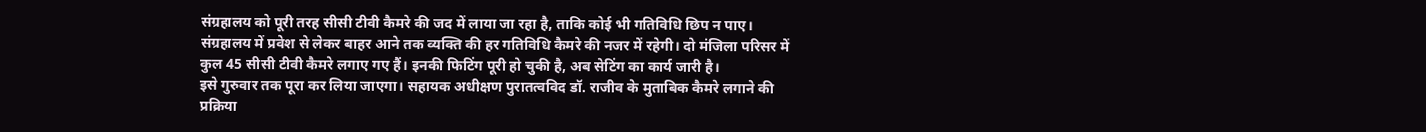संग्रहालय को पूरी तरह सीसी टीवी कैमरे की जद में लाया जा रहा है, ताकि कोई भी गतिविधि छिप न पाए। संग्रहालय में प्रवेश से लेकर बाहर आने तक व्यक्ति की हर गतिविधि कैमरे की नजर में रहेगी। दो मंजिला परिसर में कुल 45 सीसी टीवी कैमरे लगाए गए हैं। इनकी फिटिंग पूरी हो चुकी है, अब सेटिंग का कार्य जारी है।
इसे गुरुवार तक पूरा कर लिया जाएगा। सहायक अधीक्षण पुरातत्वविद डॉ. राजीव के मुताबिक कैमरे लगाने की प्रक्रिया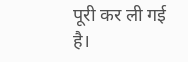पूरी कर ली गई है।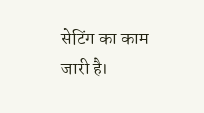सेटिंग का काम जारी है।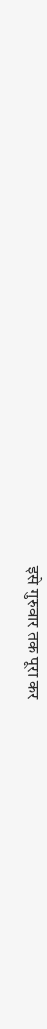इसे गुरुवार तक पूरा कर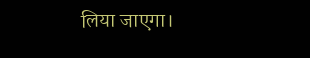लिया जाएगा।